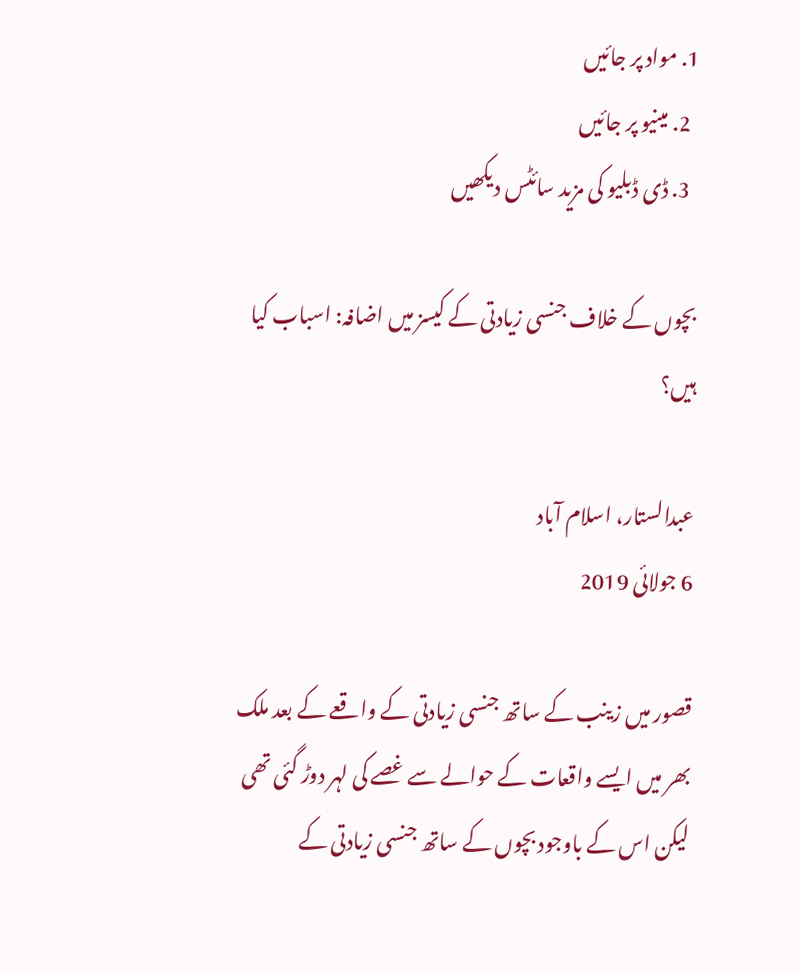1. مواد پر جائیں
  2. مینیو پر جائیں
  3. ڈی ڈبلیو کی مزید سائٹس دیکھیں

بچوں کے خلاف جنسی زیادتی کے کيسز میں اضافہ: اسباب کیا ہیں؟

عبدالستار، اسلام آباد
6 جولائی 2019

قصور میں زینب کے ساتھ جنسی زیادتی کے واقعے کے بعد ملک بھر میں ايسے واقعات کے حوالے سے غصے کی لہر دوڑ گئی تھی لیکن اس کے باوجود بچوں کے ساتھ جنسی زیادتی کے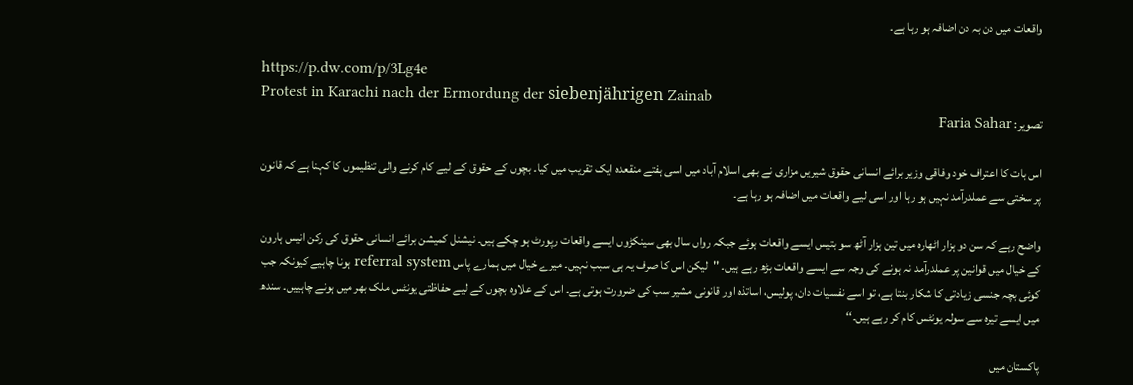واقعات میں دن بہ دن اضافہ ہو رہا ہے۔

https://p.dw.com/p/3Lg4e
Protest in Karachi nach der Ermordung der siebenjährigen Zainab
تصویر: Faria Sahar

اس بات کا اعتراف خود وفاقی وزیر برائے انسانی حقوق شیریں مزاری نے بھی اسلام آباد میں اسی ہفتے منقعدہ ایک تقریب میں کیا۔ بچوں کے حقوق کے ليے کام کرنے والی تنظیموں کا کہنا ہے کہ قانون پر سختی سے عملدرآمد نہیں ہو رہا اور اسی ليے واقعات میں اضافہ ہو رہا ہے۔

واضح رہے کہ سن دو ہزار اٹھارہ میں تین ہزار آٹھ سو بتیس ایسے واقعات ہوئے جبکہ رواں سال بھی سینکڑوں ایسے واقعات رپورٹ ہو چکے ہیں۔ نیشنل کمیشن برائے انسانی حقوق کی رکن انیس ہارون کے خیال میں قوانین پر عملدرآمد نہ ہونے کی وجہ سے ایسے واقعات بڑھ رہے ہیں۔ ''لیکن اس کا صرف يہ ہی سبب نہیں۔ میرے خیال میں ہمارے پاس referral system ہونا چاہیے کیونکہ جب کوئی بچہ جنسی زیادتی کا شکار بنتا ہے، تو اسے نفسیات دان، پولیس، اساتذہ اور قانونی مشیر سب کی ضرورت ہوتی ہے۔ اس کے علاوہ بچوں کے ليے حفاظتی یونٹس ملک بھر میں ہونے چاہیيں۔ سندھ میں ایسے تیرہ سے سولہ یونٹس کام کر رہے ہیں۔‘‘

پاکستان میں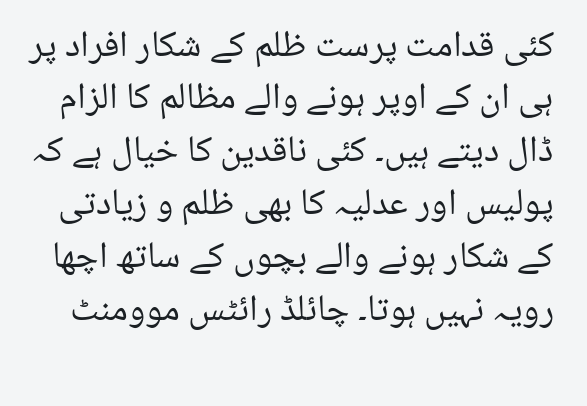کئی قدامت پرست ظلم کے شکار افراد پر ہی ان کے اوپر ہونے والے مظالم کا الزام ڈال دیتے ہیں۔ کئی ناقدین کا خیال ہے کہ پولیس اور عدلیہ کا بھی ظلم و زیادتی کے شکار ہونے والے بچوں کے ساتھ اچھا رویہ نہیں ہوتا۔ چائلڈ رائٹس موومنٹ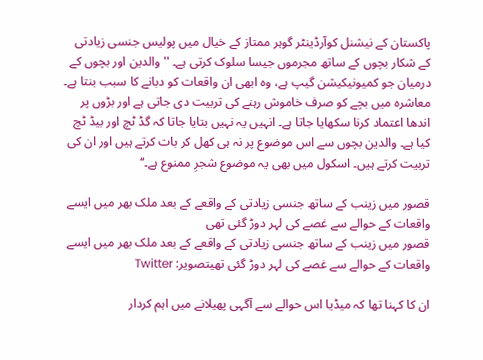پاکستان کے نیشنل کوآرڈینٹر گوہر ممتاز کے خیال میں پولیس جنسی زیادتی کے شکار بچوں کے ساتھ مجرموں جیسا سلوک کرتی ہے۔ ''والدین اور بچوں کے درمیان جو کمیونیکیشن گیپ ہے، وہ ابھی ان واقعات کو دبانے کا سبب بنتا ہے۔ معاشرہ میں بچے کو صرف خاموش رہنے کی تربیت دی جاتی ہے اور بڑوں پر اندھا اعتماد کرنا سکھایا جاتا ہے۔ انہیں یہ نہیں بتایا جاتا کہ گڈ ٹچ اور بیڈ ٹچ کیا ہے۔ والدین بچوں سے اس موضوع پر نہ ہی کھل کر بات کرتے ہیں اور ان کی تربیت کرتے ہیں۔ اسکول میں بھی یہ موضوع شجرِ ممنوع ہے۔‘‘

قصور میں زینب کے ساتھ جنسی زیادتی کے واقعے کے بعد ملک بھر میں ايسے واقعات کے حوالے سے غصے کی لہر دوڑ گئی تھی
قصور میں زینب کے ساتھ جنسی زیادتی کے واقعے کے بعد ملک بھر میں ايسے واقعات کے حوالے سے غصے کی لہر دوڑ گئی تھیتصویر: Twitter

ان کا کہنا تھا کہ میڈیا اس حوالے سے آگہی پھیلانے میں اہم کردار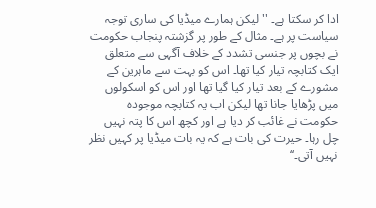ادا کر سکتا ہے۔ ''لیکن ہمارے میڈیا کی ساری توجہ سیاست پر ہے۔ مثال کے طور پر گزشتہ پنجاب حکومت نے بچوں پر جنسی تشدد کے خلاف آگہی سے متعلق ایک کتابچہ تیار کیا تھا۔ اس کو بہت سے ماہرین کے مشورے کے بعد تیار کیا گيا تھا اور اس کو اسکولوں میں پڑھایا جانا تھا لیکن اب یہ کتابچہ موجودہ حکومت نے غائب کر دیا ہے اور کچھ اس کا پتہ نہیں چل رہا۔ حیرت کی بات ہے کہ یہ بات میڈیا پر کہیں نظر نہیں آتی۔‘‘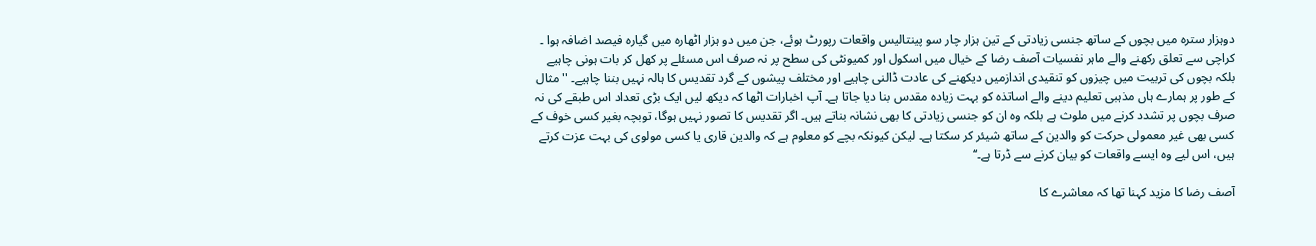دوہزار سترہ میں بچوں کے ساتھ جنسی زیادتی کے تین ہزار چار سو پینتالیس واقعات رپورٹ ہوئے، جن میں دو ہزار اٹھارہ میں گیارہ فیصد اضافہ ہوا ۔ کراچی سے تعلق رکھنے والے ماہر نفسیات آصف رضا کے خیال میں اسکول اور کمیونٹی کی سطح پر نہ صرف اس مسئلے پر کھل کر بات ہونی چاہیے بلکہ بچوں کی تربیت میں چیزوں کو تنقیدی اندازمیں دیکھنے کی عادت ڈالنی چاہیے اور مختلف پیشوں کے گرد تقدیس کا ہالہ نہیں بننا چاہیے۔ ''مثال کے طور پر ہمارے ہاں مذہبی تعلیم دینے والے اساتذہ کو بہت زیادہ مقدس بنا دیا جاتا ہے۔ آپ اخبارات اٹھا کہ دیکھ لیں ایک بڑی تعداد اس طبقے کی نہ صرف بچوں پر تشدد کرنے میں ملوث ہے بلکہ وہ ان کو جنسی زیادتی کا بھی نشانہ بناتے ہیں۔ اگر تقدیس کا تصور نہیں ہوگا، توبچہ بغیر کسی خوف کے کسی بھی غیر معمولی حرکت کو والدین کے ساتھ شیئر کر سکتا ہے۔ لیکن کیونکہ بچے کو معلوم ہے کہ والدین قاری یا کسی مولوی کی بہت عزت کرتے ہیں، اس ليے وہ ایسے واقعات کو بیان کرنے سے ڈرتا ہے۔‘‘

آصف رضا کا مزيد کہنا تھا کہ معاشرے کا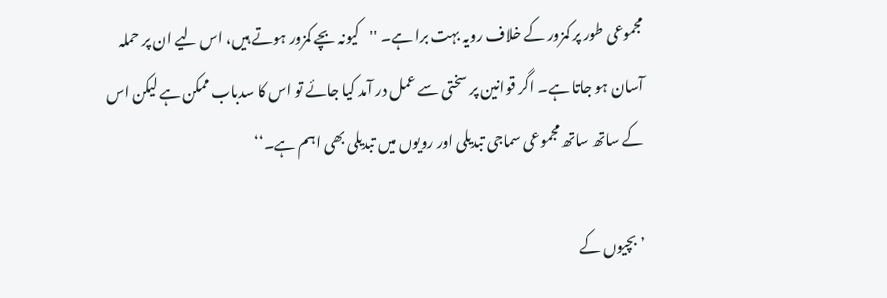مجموعی طور پر کمزور کے خلاف رویہ بہت برا ہے۔ ''کیونہ بچے کمزور ہوتے ہیں، اس ليے ان پر حملہ آسان ہو جاتا ہے۔ اگر قوانین پر سختی سے عمل در آمد کیا جائے تو اس کا سدباب ممکن ہے لیکن اس کے ساتھ ساتھ مجموعی سماجی تبدیلی اور رویوں میں تبدیلی بھی اہم ہے۔‘‘

’بچیوں کے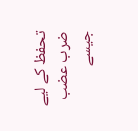تحفظ کے لیے ضرب عضب جیسے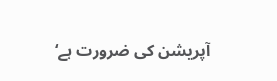آپریشن کی ضرورت ہے‘